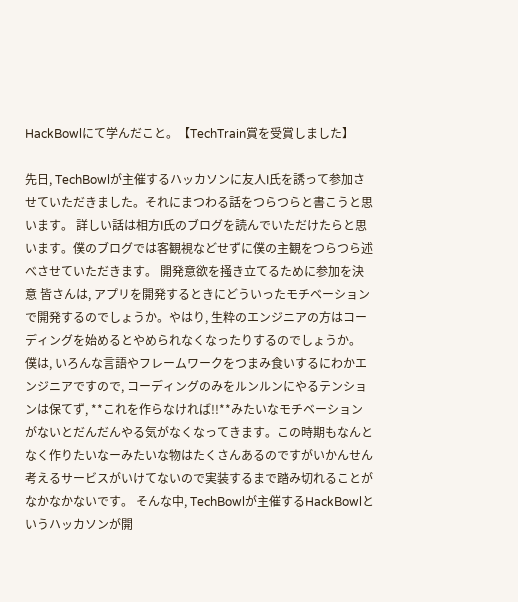HackBowlにて学んだこと。【TechTrain賞を受賞しました】

先日, TechBowlが主催するハッカソンに友人I氏を誘って参加させていただきました。それにまつわる話をつらつらと書こうと思います。 詳しい話は相方I氏のブログを読んでいただけたらと思います。僕のブログでは客観視などせずに僕の主観をつらつら述べさせていただきます。 開発意欲を掻き立てるために参加を決意 皆さんは, アプリを開発するときにどういったモチベーションで開発するのでしょうか。やはり, 生粋のエンジニアの方はコーディングを始めるとやめられなくなったりするのでしょうか。 僕は, いろんな言語やフレームワークをつまみ食いするにわかエンジニアですので, コーディングのみをルンルンにやるテンションは保てず, **これを作らなければ!!**みたいなモチベーションがないとだんだんやる気がなくなってきます。この時期もなんとなく作りたいなーみたいな物はたくさんあるのですがいかんせん考えるサービスがいけてないので実装するまで踏み切れることがなかなかないです。 そんな中, TechBowlが主催するHackBowlというハッカソンが開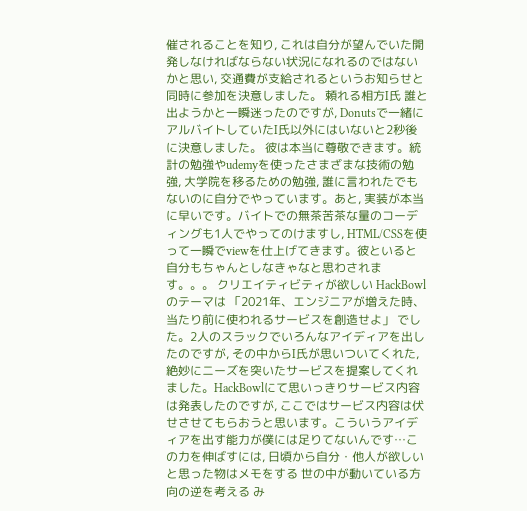催されることを知り, これは自分が望んでいた開発しなければならない状況になれるのではないかと思い, 交通費が支給されるというお知らせと同時に参加を決意しました。 頼れる相方I氏 誰と出ようかと一瞬迷ったのですが, Donutsで一緒にアルバイトしていたI氏以外にはいないと2秒後に決意しました。 彼は本当に尊敬できます。統計の勉強やudemyを使ったさまざまな技術の勉強, 大学院を移るための勉強, 誰に言われたでもないのに自分でやっています。あと, 実装が本当に早いです。バイトでの無茶苦茶な量のコーディングも1人でやってのけますし, HTML/CSSを使って一瞬でviewを仕上げてきます。彼といると自分もちゃんとしなきゃなと思わされます。。。 クリエイティビティが欲しい HackBowlのテーマは 「2021年、エンジニアが増えた時、当たり前に使われるサービスを創造せよ」 でした。2人のスラックでいろんなアイディアを出したのですが, その中からI氏が思いついてくれた, 絶妙にニーズを突いたサービスを提案してくれました。HackBowlにて思いっきりサービス内容は発表したのですが, ここではサービス内容は伏せさせてもらおうと思います。こういうアイディアを出す能力が僕には足りてないんです…この力を伸ばすには, 日頃から自分・他人が欲しいと思った物はメモをする 世の中が動いている方向の逆を考える み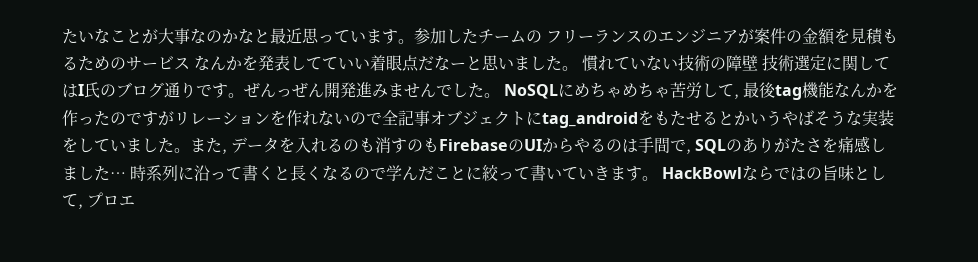たいなことが大事なのかなと最近思っています。参加したチームの フリーランスのエンジニアが案件の金額を見積もるためのサービス なんかを発表してていい着眼点だなーと思いました。 慣れていない技術の障壁 技術選定に関してはI氏のブログ通りです。ぜんっぜん開発進みませんでした。 NoSQLにめちゃめちゃ苦労して, 最後tag機能なんかを作ったのですがリレーションを作れないので全記事オブジェクトにtag_androidをもたせるとかいうやばそうな実装をしていました。また, データを入れるのも消すのもFirebaseのUIからやるのは手間で, SQLのありがたさを痛感しました… 時系列に沿って書くと長くなるので学んだことに絞って書いていきます。 HackBowlならではの旨味として, プロエ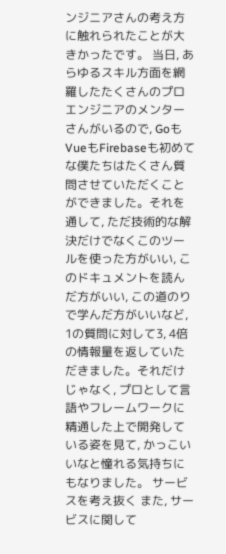ンジニアさんの考え方に触れられたことが大きかったです。 当日, あらゆるスキル方面を網羅したたくさんのプロエンジニアのメンターさんがいるので, GoもVueもFirebaseも初めてな僕たちはたくさん質問させていただくことができました。それを通して, ただ技術的な解決だけでなくこのツールを使った方がいい, このドキュメントを読んだ方がいい, この道のりで学んだ方がいいなど, 1の質問に対して3, 4倍の情報量を返していただきました。それだけじゃなく, プロとして言語やフレームワークに精通した上で開発している姿を見て, かっこいいなと憧れる気持ちにもなりました。 サービスを考え抜く また, サービスに関して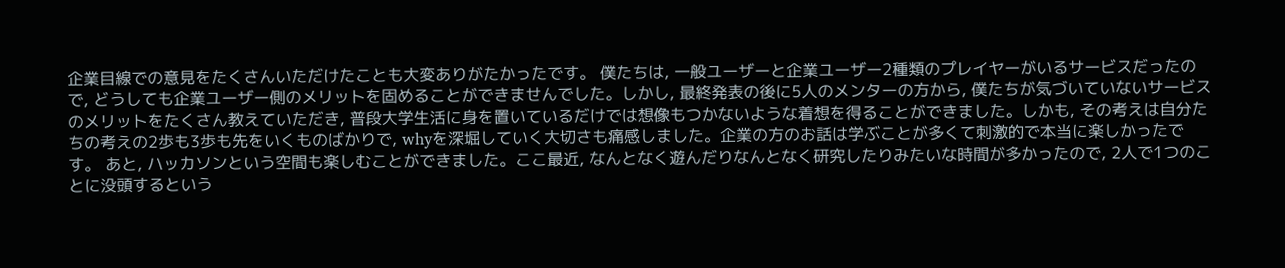企業目線での意見をたくさんいただけたことも大変ありがたかったです。 僕たちは, 一般ユーザーと企業ユーザー2種類のプレイヤーがいるサービスだったので, どうしても企業ユーザー側のメリットを固めることができませんでした。しかし, 最終発表の後に5人のメンターの方から, 僕たちが気づいていないサービスのメリットをたくさん教えていただき, 普段大学生活に身を置いているだけでは想像もつかないような着想を得ることができました。しかも, その考えは自分たちの考えの2歩も3歩も先をいくものばかりで, whyを深堀していく大切さも痛感しました。企業の方のお話は学ぶことが多くて刺激的で本当に楽しかったです。 あと, ハッカソンという空間も楽しむことができました。ここ最近, なんとなく遊んだりなんとなく研究したりみたいな時間が多かったので, 2人で1つのことに没頭するという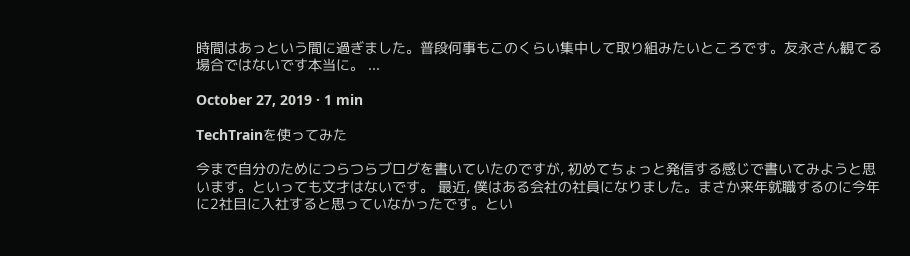時間はあっという間に過ぎました。普段何事もこのくらい集中して取り組みたいところです。友永さん観てる場合ではないです本当に。 ...

October 27, 2019 · 1 min

TechTrainを使ってみた

今まで自分のためにつらつらブログを書いていたのですが, 初めてちょっと発信する感じで書いてみようと思います。といっても文才はないです。 最近, 僕はある会社の社員になりました。まさか来年就職するのに今年に2社目に入社すると思っていなかったです。とい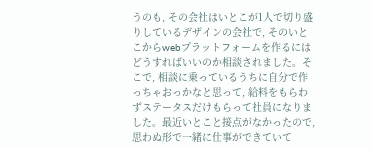うのも, その会社はいとこが1人で切り盛りしているデザインの会社で, そのいとこからwebプラットフォームを作るにはどうすればいいのか相談されました。そこで, 相談に乗っているうちに自分で作っちゃおっかなと思って, 給料をもらわずステータスだけもらって社員になりました。最近いとこと接点がなかったので, 思わぬ形で一緒に仕事ができていて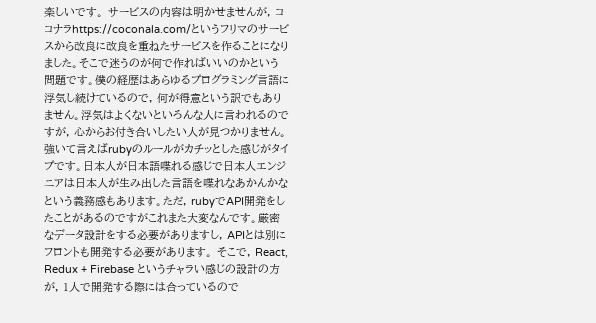楽しいです。 サービスの内容は明かせませんが, ココナラhttps://coconala.com/というフリマのサービスから改良に改良を重ねたサービスを作ることになりました。そこで迷うのが何で作ればいいのかという問題です。僕の経歴はあらゆるプログラミング言語に浮気し続けているので, 何が得意という訳でもありません。浮気はよくないといろんな人に言われるのですが, 心からお付き合いしたい人が見つかりません。 強いて言えばrubyのルールがカチッとした感じがタイプです。日本人が日本語喋れる感じで日本人エンジニアは日本人が生み出した言語を喋れなあかんかなという義務感もあります。ただ, rubyでAPI開発をしたことがあるのですがこれまた大変なんです。厳密なデータ設計をする必要がありますし, APIとは別にフロントも開発する必要があります。 そこで, React, Redux + Firebase というチャラい感じの設計の方が, 1人で開発する際には合っているので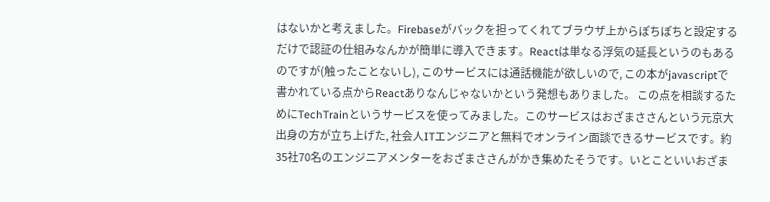はないかと考えました。Firebaseがバックを担ってくれてブラウザ上からぽちぽちと設定するだけで認証の仕組みなんかが簡単に導入できます。Reactは単なる浮気の延長というのもあるのですが(触ったことないし), このサービスには通話機能が欲しいので, この本がjavascriptで書かれている点からReactありなんじゃないかという発想もありました。 この点を相談するためにTechTrainというサービスを使ってみました。このサービスはおざまささんという元京大出身の方が立ち上げた, 社会人ITエンジニアと無料でオンライン面談できるサービスです。約35社70名のエンジニアメンターをおざまささんがかき集めたそうです。いとこといいおざま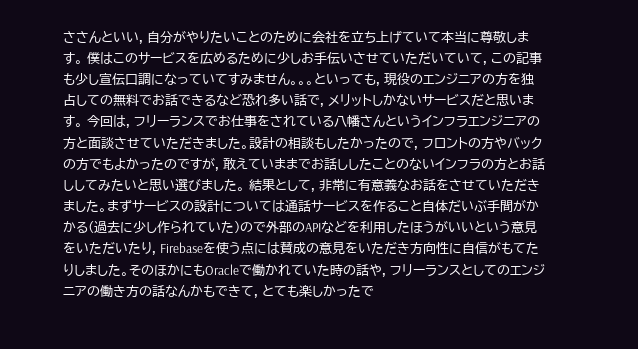ささんといい, 自分がやりたいことのために会社を立ち上げていて本当に尊敬します。 僕はこのサービスを広めるために少しお手伝いさせていただいていて, この記事も少し宣伝口調になっていてすみません。。。といっても, 現役のエンジニアの方を独占しての無料でお話できるなど恐れ多い話で, メリットしかないサービスだと思います。 今回は, フリーランスでお仕事をされている八幡さんというインフラエンジニアの方と面談させていただきました。設計の相談もしたかったので, フロントの方やバックの方でもよかったのですが, 敢えていままでお話ししたことのないインフラの方とお話ししてみたいと思い選びました。 結果として, 非常に有意義なお話をさせていただきました。まずサービスの設計については通話サービスを作ること自体だいぶ手間がかかる(過去に少し作られていた)ので外部のAPIなどを利用したほうがいいという意見をいただいたり, Firebaseを使う点には賛成の意見をいただき方向性に自信がもてたりしました。そのほかにもOracleで働かれていた時の話や, フリーランスとしてのエンジニアの働き方の話なんかもできて, とても楽しかったで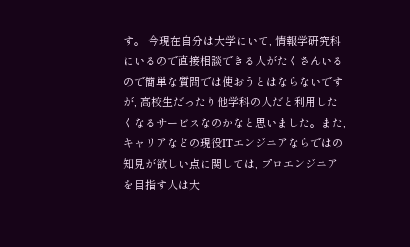す。 今現在自分は大学にいて, 情報学研究科にいるので直接相談できる人がたくさんいるので簡単な質問では使おうとはならないですが, 高校生だったり他学科の人だと利用したくなるサービスなのかなと思いました。また, キャリアなどの現役ITエンジニアならではの知見が欲しい点に関しては, プロエンジニアを目指す人は大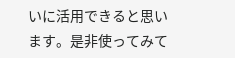いに活用できると思います。是非使ってみて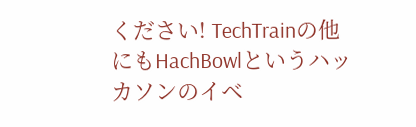ください! TechTrainの他にもHachBowlというハッカソンのイベ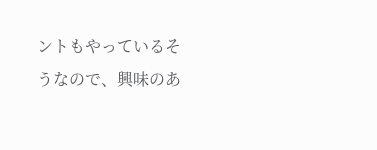ントもやっているそうなので、興味のあ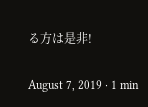る方は是非!

August 7, 2019 · 1 min